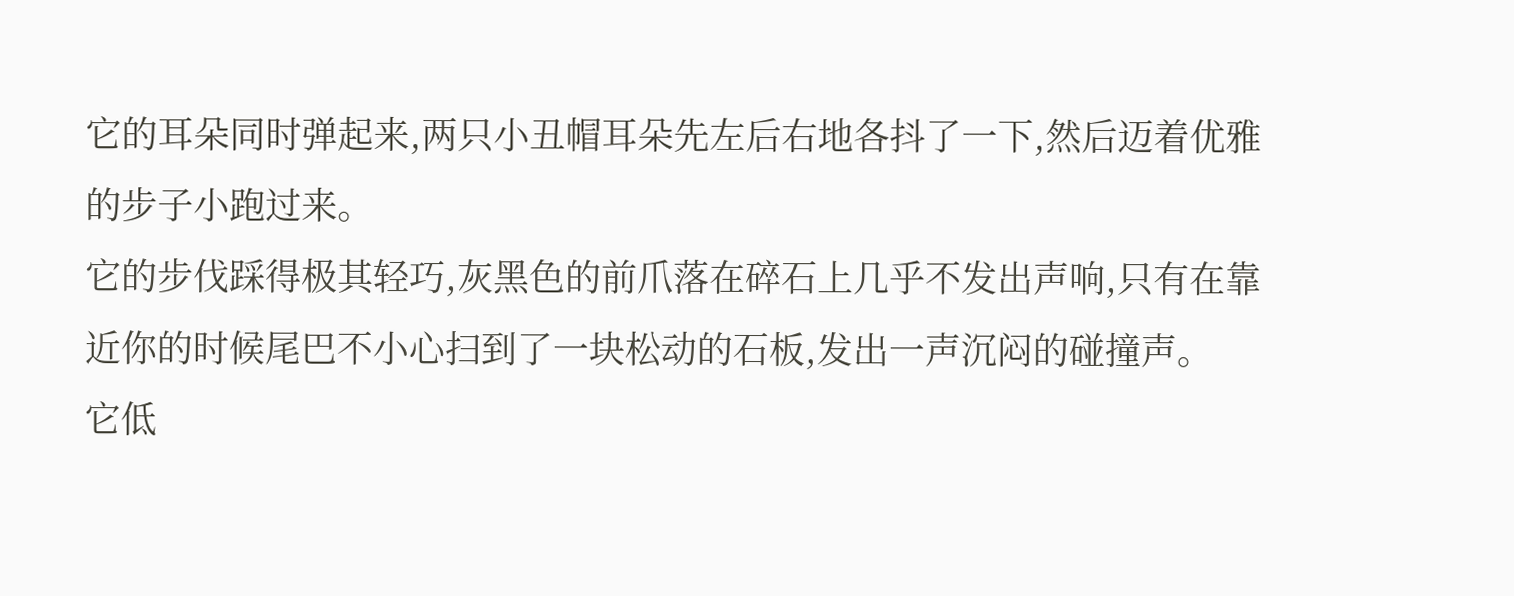它的耳朵同时弹起来,两只小丑帽耳朵先左后右地各抖了一下,然后迈着优雅的步子小跑过来。
它的步伐踩得极其轻巧,灰黑色的前爪落在碎石上几乎不发出声响,只有在靠近你的时候尾巴不小心扫到了一块松动的石板,发出一声沉闷的碰撞声。
它低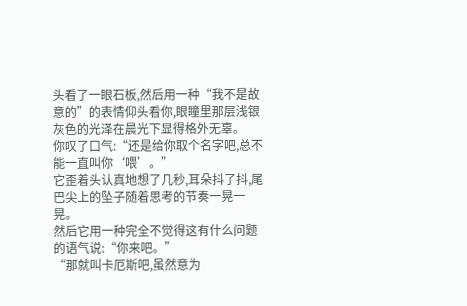头看了一眼石板,然后用一种“我不是故意的”的表情仰头看你,眼瞳里那层浅银灰色的光泽在晨光下显得格外无辜。
你叹了口气:“还是给你取个名字吧,总不能一直叫你‘喂’。”
它歪着头认真地想了几秒,耳朵抖了抖,尾巴尖上的坠子随着思考的节奏一晃一晃。
然后它用一种完全不觉得这有什么问题的语气说:“你来吧。”
“那就叫卡厄斯吧,虽然意为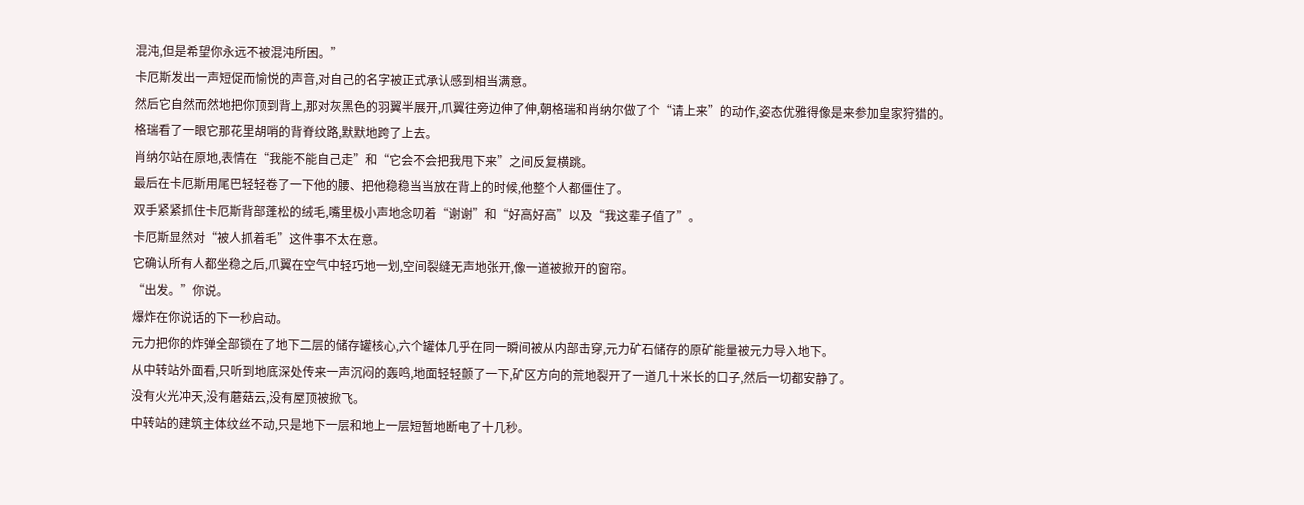混沌,但是希望你永远不被混沌所困。”
卡厄斯发出一声短促而愉悦的声音,对自己的名字被正式承认感到相当满意。
然后它自然而然地把你顶到背上,那对灰黑色的羽翼半展开,爪翼往旁边伸了伸,朝格瑞和肖纳尔做了个“请上来”的动作,姿态优雅得像是来参加皇家狩猎的。
格瑞看了一眼它那花里胡哨的背脊纹路,默默地跨了上去。
肖纳尔站在原地,表情在“我能不能自己走”和“它会不会把我甩下来”之间反复横跳。
最后在卡厄斯用尾巴轻轻卷了一下他的腰、把他稳稳当当放在背上的时候,他整个人都僵住了。
双手紧紧抓住卡厄斯背部蓬松的绒毛,嘴里极小声地念叨着“谢谢”和“好高好高”以及“我这辈子值了”。
卡厄斯显然对“被人抓着毛”这件事不太在意。
它确认所有人都坐稳之后,爪翼在空气中轻巧地一划,空间裂缝无声地张开,像一道被掀开的窗帘。
“出发。”你说。
爆炸在你说话的下一秒启动。
元力把你的炸弹全部锁在了地下二层的储存罐核心,六个罐体几乎在同一瞬间被从内部击穿,元力矿石储存的原矿能量被元力导入地下。
从中转站外面看,只听到地底深处传来一声沉闷的轰鸣,地面轻轻颤了一下,矿区方向的荒地裂开了一道几十米长的口子,然后一切都安静了。
没有火光冲天,没有蘑菇云,没有屋顶被掀飞。
中转站的建筑主体纹丝不动,只是地下一层和地上一层短暂地断电了十几秒。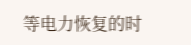等电力恢复的时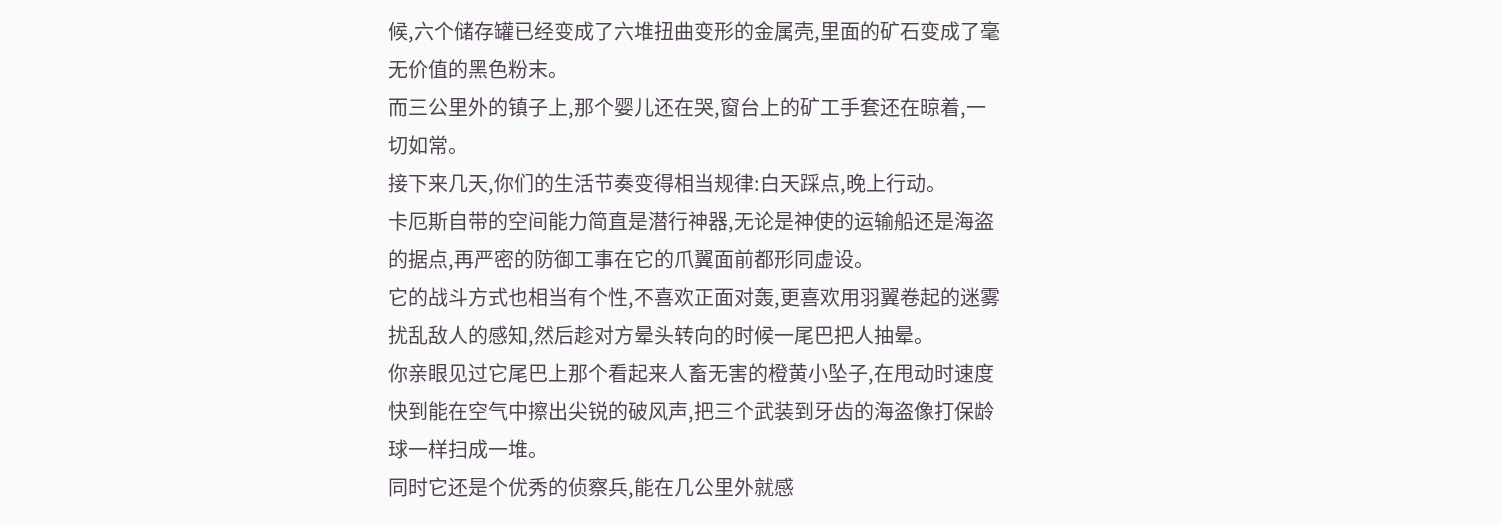候,六个储存罐已经变成了六堆扭曲变形的金属壳,里面的矿石变成了毫无价值的黑色粉末。
而三公里外的镇子上,那个婴儿还在哭,窗台上的矿工手套还在晾着,一切如常。
接下来几天,你们的生活节奏变得相当规律:白天踩点,晚上行动。
卡厄斯自带的空间能力简直是潜行神器,无论是神使的运输船还是海盗的据点,再严密的防御工事在它的爪翼面前都形同虚设。
它的战斗方式也相当有个性,不喜欢正面对轰,更喜欢用羽翼卷起的迷雾扰乱敌人的感知,然后趁对方晕头转向的时候一尾巴把人抽晕。
你亲眼见过它尾巴上那个看起来人畜无害的橙黄小坠子,在甩动时速度快到能在空气中擦出尖锐的破风声,把三个武装到牙齿的海盗像打保龄球一样扫成一堆。
同时它还是个优秀的侦察兵,能在几公里外就感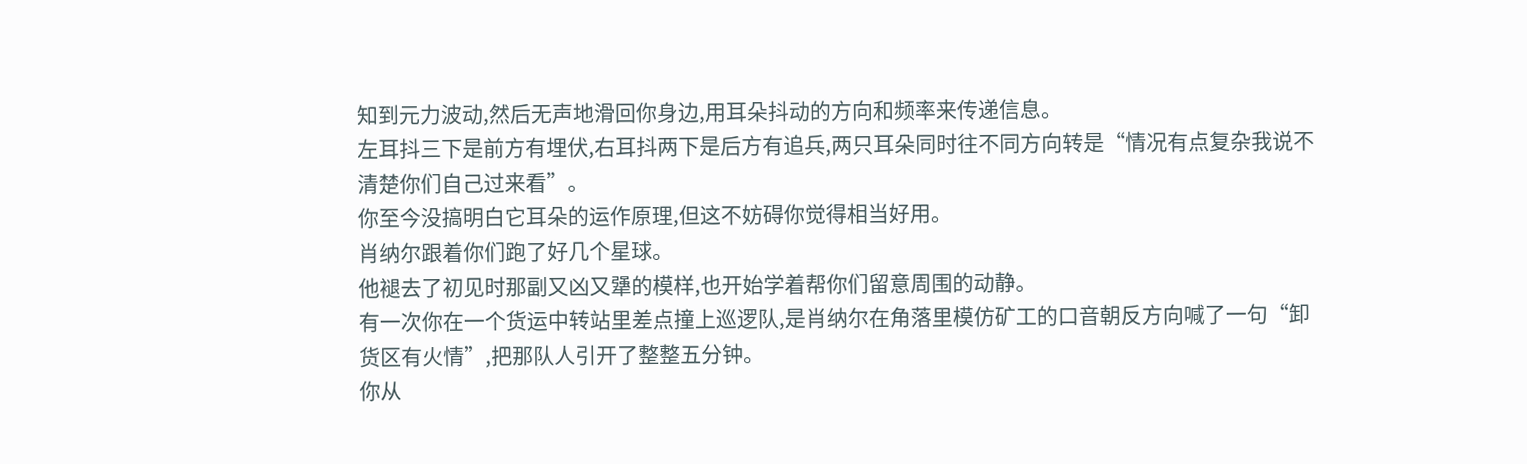知到元力波动,然后无声地滑回你身边,用耳朵抖动的方向和频率来传递信息。
左耳抖三下是前方有埋伏,右耳抖两下是后方有追兵,两只耳朵同时往不同方向转是“情况有点复杂我说不清楚你们自己过来看”。
你至今没搞明白它耳朵的运作原理,但这不妨碍你觉得相当好用。
肖纳尔跟着你们跑了好几个星球。
他褪去了初见时那副又凶又犟的模样,也开始学着帮你们留意周围的动静。
有一次你在一个货运中转站里差点撞上巡逻队,是肖纳尔在角落里模仿矿工的口音朝反方向喊了一句“卸货区有火情”,把那队人引开了整整五分钟。
你从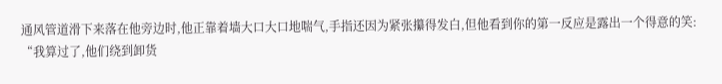通风管道滑下来落在他旁边时,他正靠着墙大口大口地喘气,手指还因为紧张攥得发白,但他看到你的第一反应是露出一个得意的笑:
“我算过了,他们绕到卸货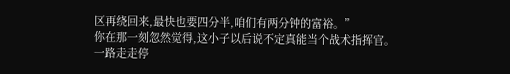区再绕回来,最快也要四分半,咱们有两分钟的富裕。”
你在那一刻忽然觉得,这小子以后说不定真能当个战术指挥官。
一路走走停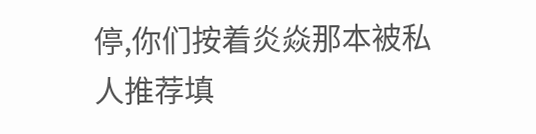停,你们按着炎焱那本被私人推荐填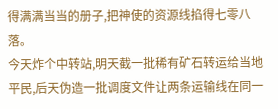得满满当当的册子,把神使的资源线掐得七零八落。
今天炸个中转站,明天截一批稀有矿石转运给当地平民,后天伪造一批调度文件让两条运输线在同一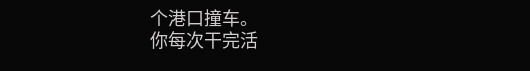个港口撞车。
你每次干完活